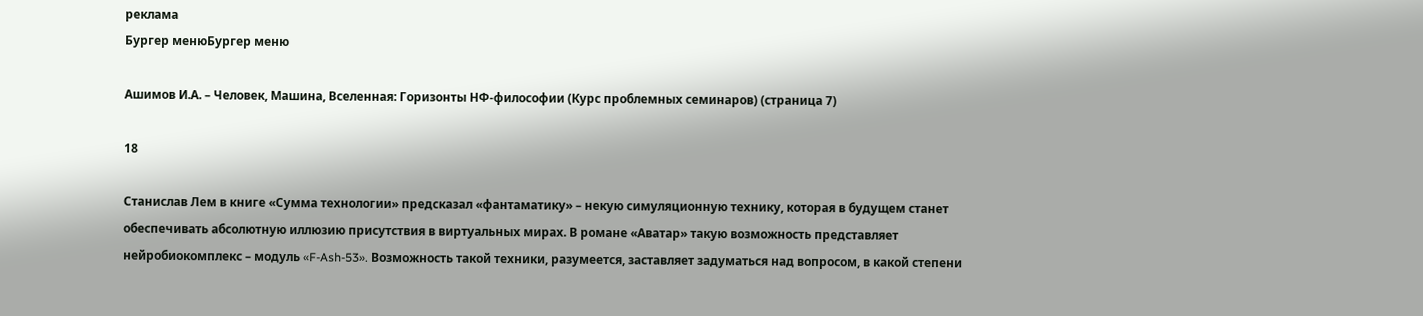реклама
Бургер менюБургер меню

Ашимов И.А. – Человек, Машина, Вселенная: Горизонты НФ-философии (Курс проблемных семинаров) (страница 7)

18

Станислав Лем в книге «Сумма технологии» предсказал «фантаматику» – некую симуляционную технику, которая в будущем станет обеспечивать абсолютную иллюзию присутствия в виртуальных мирах. В романе «Аватар» такую возможность представляет нейробиокомплекс – модуль «F-Ash-53». Возможность такой техники, разумеется, заставляет задуматься над вопросом, в какой степени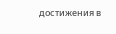достижения в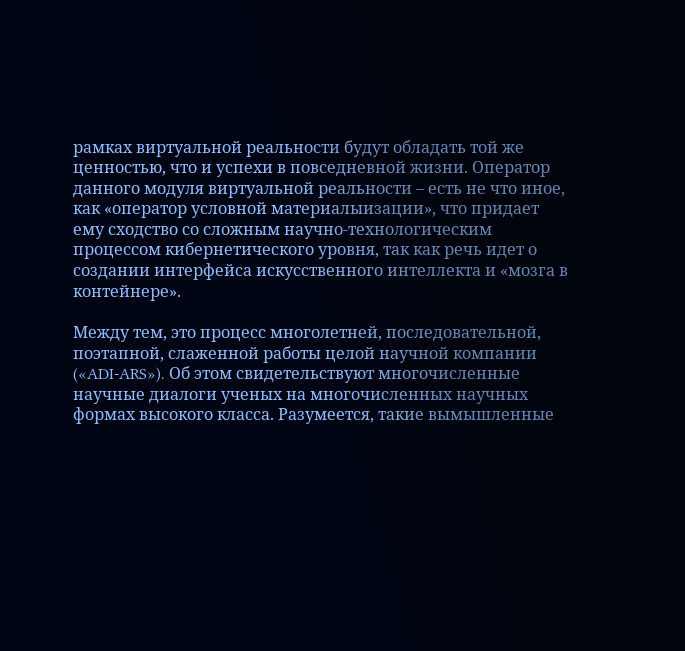рамках виртуальной реальности будут обладать той же ценностью, что и успехи в повседневной жизни. Оператор данного модуля виртуальной реальности – есть не что иное, как «оператор условной материалыизации», что придает ему сходство со сложным научно-технологическим процессом кибернетического уровня, так как речь идет о создании интерфейса искусственного интеллекта и «мозга в контейнере».

Между тем, это процесс многолетней, последовательной, поэтапной, слаженной работы целой научной компании («ADI-ARS»). Об этом свидетельствуют многочисленные научные диалоги ученых на многочисленных научных формах высокого класса. Разумеется, такие вымышленные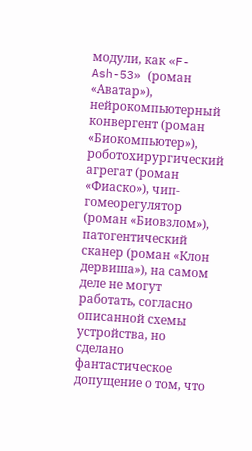модули, как «F-Ash-53» (роман «Аватар»), нейрокомпьютерный конвергент (роман «Биокомпьютер»), роботохирургический агрегат (роман «Фиаско»), чип-гомеорегулятор (роман «Биовзлом»), патогентический сканер (роман «Клон дервиша»), на самом деле не могут работать, согласно описанной схемы устройства, но сделано фантастическое допущение о том, что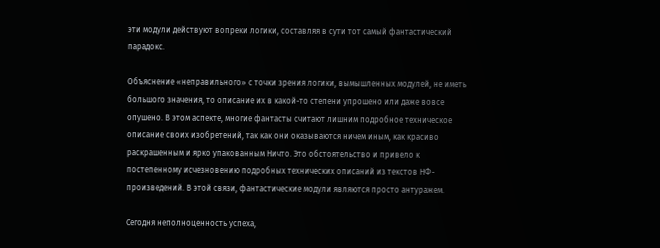эти модули действуют вопреки логики, составляя в сути тот самый фантастический парадокс.

Объяснение «неправильного» с точки зрения логики, вымышленных модулей, не иметь большого значения, то описание их в какой-то степени упрошено или даже вовсе опушено. В этом аспекте, многие фантасты считают лишним подробное техническое описание своих изобретений, так как они оказываются ничем иным, как красиво раскрашенным и ярко упакованным Ничто. Это обстоятельство и привело к постепенному исчезновению подробных технических описаний из текстов НФ-произведений. В этой связи, фантастические модули являются просто антуражем.

Сегодня неполноценность успеха,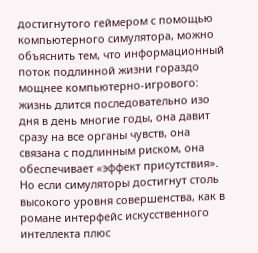достигнутого геймером с помощью компьютерного симулятора, можно объяснить тем, что информационный поток подлинной жизни гораздо мощнее компьютерно-игрового: жизнь длится последовательно изо дня в день многие годы, она давит сразу на все органы чувств, она связана с подлинным риском, она обеспечивает «эффект присутствия». Но если симуляторы достигнут столь высокого уровня совершенства, как в романе интерфейс искусственного интеллекта плюс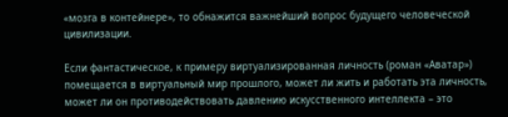«мозга в контейнере», то обнажится важнейший вопрос будущего человеческой цивилизации.

Если фантастическое, к примеру виртуализированная личность (роман «Аватар») помещается в виртуальный мир прошлого, может ли жить и работать эта личность, может ли он противодействовать давлению искусственного интеллекта – это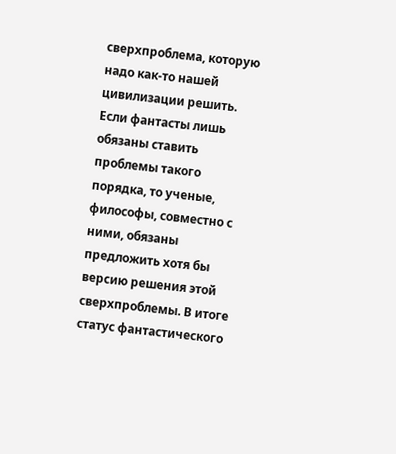сверхпроблема, которую надо как-то нашей цивилизации решить. Если фантасты лишь обязаны ставить проблемы такого порядка, то ученые, философы, совместно с ними, обязаны предложить хотя бы версию решения этой сверхпроблемы. В итоге статус фантастического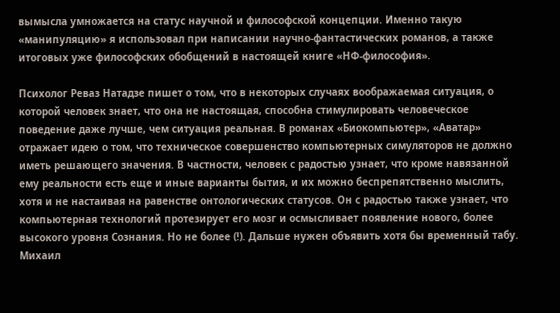вымысла умножается на статус научной и философской концепции. Именно такую «манипуляцию» я использовал при написании научно-фантастических романов, а также итоговых уже философских обобщений в настоящей книге «НФ-философия».

Психолог Реваз Натадзе пишет о том, что в некоторых случаях воображаемая ситуация, о которой человек знает, что она не настоящая, способна стимулировать человеческое поведение даже лучше, чем ситуация реальная. В романах «Биокомпьютер», «Аватар» отражает идею о том, что техническое совершенство компьютерных симуляторов не должно иметь решающего значения. В частности, человек с радостью узнает, что кроме навязанной ему реальности есть еще и иные варианты бытия, и их можно беспрепятственно мыслить, хотя и не настаивая на равенстве онтологических статусов. Он с радостью также узнает, что компьютерная технологий протезирует его мозг и осмысливает появление нового, более высокого уровня Сознания. Но не более (!). Дальше нужен объявить хотя бы временный табу. Михаил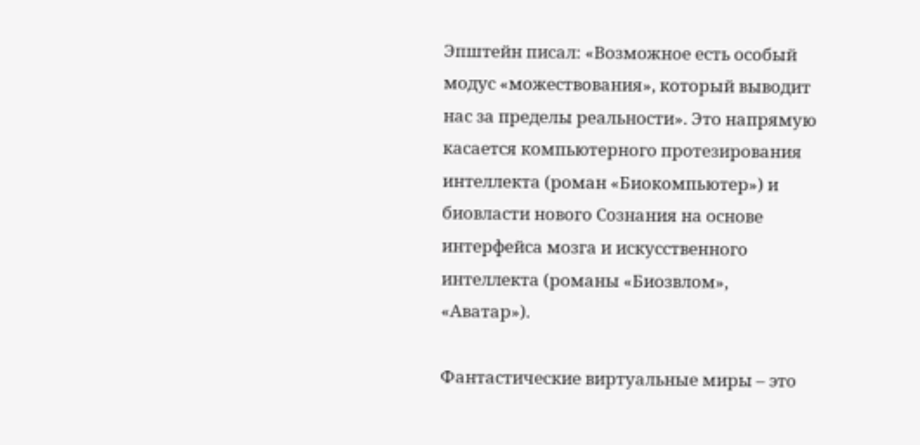Эпштейн писал: «Возможное есть особый модус «можествования», который выводит нас за пределы реальности». Это напрямую касается компьютерного протезирования интеллекта (роман «Биокомпьютер») и биовласти нового Сознания на основе интерфейса мозга и искусственного интеллекта (романы «Биозвлом», «Аватар»).

Фантастические виртуальные миры – это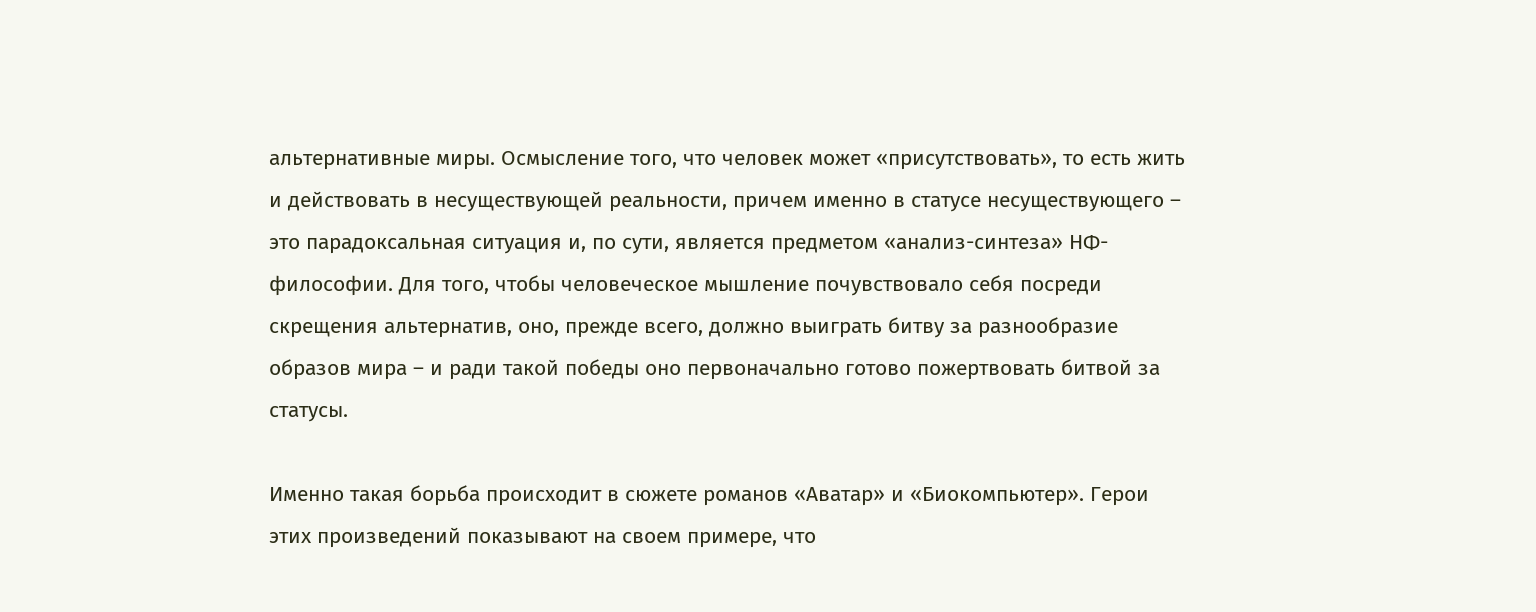альтернативные миры. Осмысление того, что человек может «присутствовать», то есть жить и действовать в несуществующей реальности, причем именно в статусе несуществующего – это парадоксальная ситуация и, по сути, является предметом «анализ-синтеза» НФ-философии. Для того, чтобы человеческое мышление почувствовало себя посреди скрещения альтернатив, оно, прежде всего, должно выиграть битву за разнообразие образов мира – и ради такой победы оно первоначально готово пожертвовать битвой за статусы.

Именно такая борьба происходит в сюжете романов «Аватар» и «Биокомпьютер». Герои этих произведений показывают на своем примере, что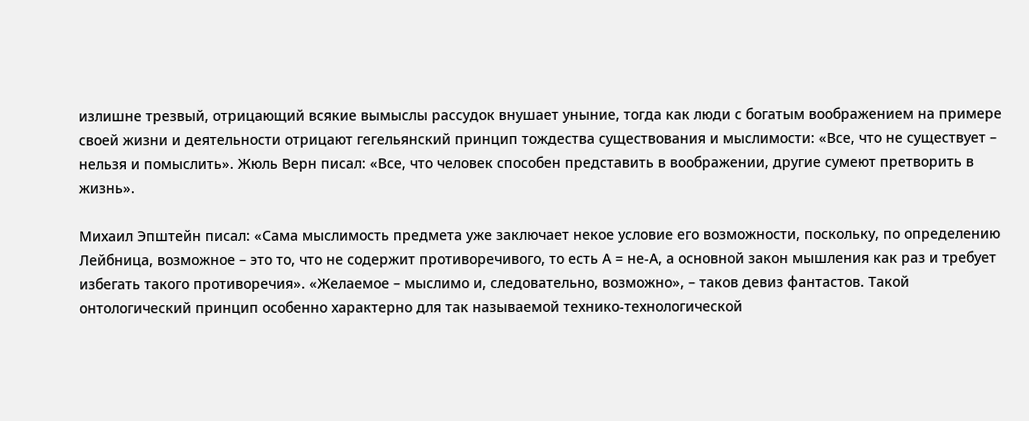излишне трезвый, отрицающий всякие вымыслы рассудок внушает уныние, тогда как люди с богатым воображением на примере своей жизни и деятельности отрицают гегельянский принцип тождества существования и мыслимости: «Все, что не существует – нельзя и помыслить». Жюль Верн писал: «Все, что человек способен представить в воображении, другие сумеют претворить в жизнь».

Михаил Эпштейн писал: «Сама мыслимость предмета уже заключает некое условие его возможности, поскольку, по определению Лейбница, возможное – это то, что не содержит противоречивого, то есть А = не-А, а основной закон мышления как раз и требует избегать такого противоречия». «Желаемое – мыслимо и, следовательно, возможно», – таков девиз фантастов. Такой онтологический принцип особенно характерно для так называемой технико-технологической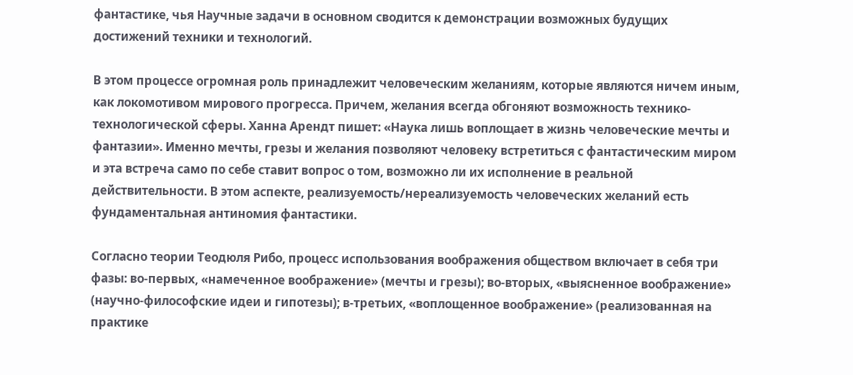фантастике, чья Научные задачи в основном сводится к демонстрации возможных будущих достижений техники и технологий.

В этом процессе огромная роль принадлежит человеческим желаниям, которые являются ничем иным, как локомотивом мирового прогресса. Причем, желания всегда обгоняют возможность технико-технологической сферы. Ханна Арендт пишет: «Наука лишь воплощает в жизнь человеческие мечты и фантазии». Именно мечты, грезы и желания позволяют человеку встретиться с фантастическим миром и эта встреча само по себе ставит вопрос о том, возможно ли их исполнение в реальной действительности. В этом аспекте, реализуемость/нереализуемость человеческих желаний есть фундаментальная антиномия фантастики.

Согласно теории Теодюля Рибо, процесс использования воображения обществом включает в себя три фазы: во-первых, «намеченное воображение» (мечты и грезы); во-вторых, «выясненное воображение» (научно-философские идеи и гипотезы); в-третьих, «воплощенное воображение» (реализованная на практике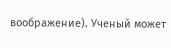воображение). Ученый может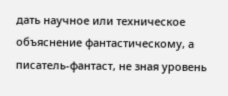дать научное или техническое объяснение фантастическому, а писатель-фантаст, не зная уровень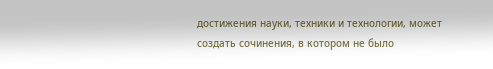достижения науки, техники и технологии, может создать сочинения, в котором не было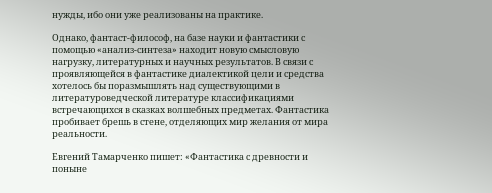нужды, ибо они уже реализованы на практике.

Однако, фантаст-философ, на базе науки и фантастики с помощью «анализ-синтеза» находит новую смысловую нагрузку, литературных и научных результатов. В связи с проявляющейся в фантастике диалектикой цели и средства хотелось бы поразмышлять над существующими в литературоведческой литературе классификациями встречающихся в сказках волшебных предметах. Фантастика пробивает брешь в стене, отделяющих мир желания от мира реальности.

Евгений Тамарченко пишет: «Фантастика с древности и поныне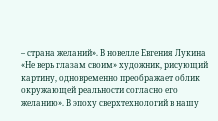– страна желаний». В новелле Евгения Лукина «Не верь глазам своим» художник, рисующий картину, одновременно преображает облик окружающей реальности согласно его желанию». В эпоху сверхтехнологий в нашу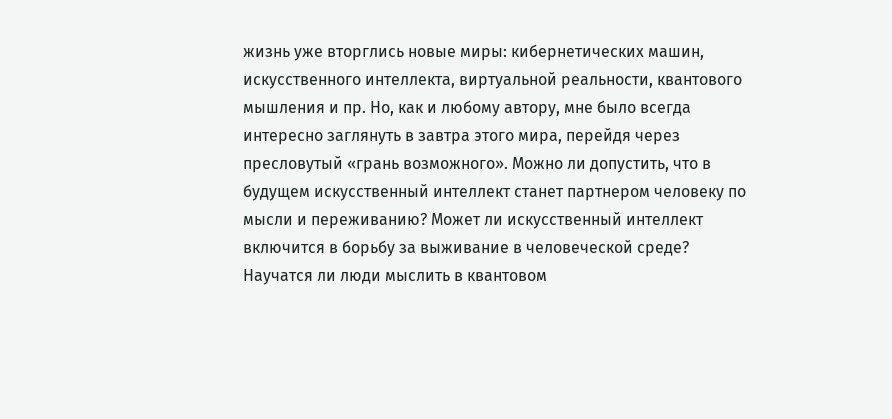жизнь уже вторглись новые миры: кибернетических машин, искусственного интеллекта, виртуальной реальности, квантового мышления и пр. Но, как и любому автору, мне было всегда интересно заглянуть в завтра этого мира, перейдя через пресловутый «грань возможного». Можно ли допустить, что в будущем искусственный интеллект станет партнером человеку по мысли и переживанию? Может ли искусственный интеллект включится в борьбу за выживание в человеческой среде? Научатся ли люди мыслить в квантовом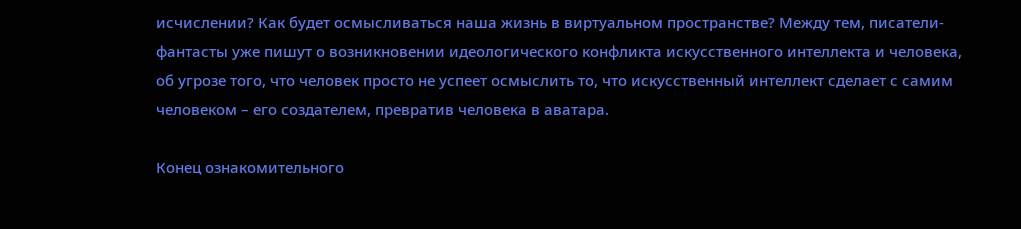исчислении? Как будет осмысливаться наша жизнь в виртуальном пространстве? Между тем, писатели-фантасты уже пишут о возникновении идеологического конфликта искусственного интеллекта и человека, об угрозе того, что человек просто не успеет осмыслить то, что искусственный интеллект сделает с самим человеком – его создателем, превратив человека в аватара.

Конец ознакомительного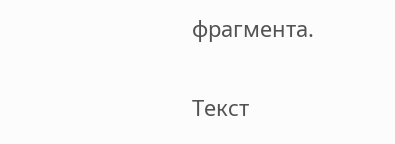фрагмента.

Текст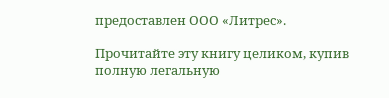предоставлен ООО «Литрес».

Прочитайте эту книгу целиком, купив полную легальную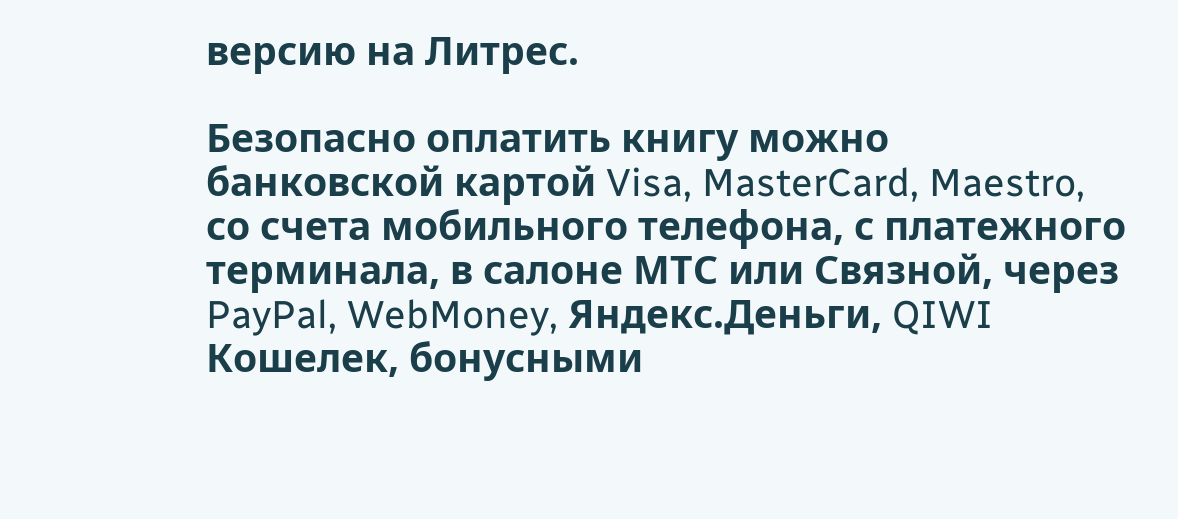версию на Литрес.

Безопасно оплатить книгу можно банковской картой Visa, MasterCard, Maestro, со счета мобильного телефона, с платежного терминала, в салоне МТС или Связной, через PayPal, WebMoney, Яндекс.Деньги, QIWI Кошелек, бонусными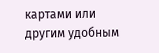картами или другим удобным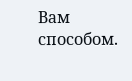Вам способом.